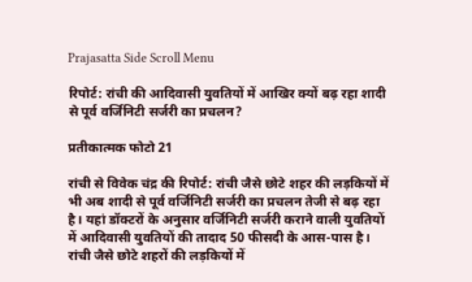Prajasatta Side Scroll Menu

रिपोर्ट: रांची की आदिवासी युवतियों में आखिर क्यों बढ़ रहा शादी से पूर्व वर्जिनिटी सर्जरी का प्रचलन?

प्रतीकात्मक फोटो 21

रांची से विवेक चंद्र की रिपोर्ट: रांची जैसे छोटे शहर की लड़कियों में भी अब शादी से पूर्व वर्जिनिटी सर्जरी का प्रचलन तेजी से बढ़ रहा है। यहां डॉक्टरों के अनुसार वर्जिनिटी सर्जरी कराने वाली युवतियों में आदिवासी युवतियों की तादाद 50 फीसदी के आस-पास है। रांची जैसे छोटे शहरों की लड़कियों में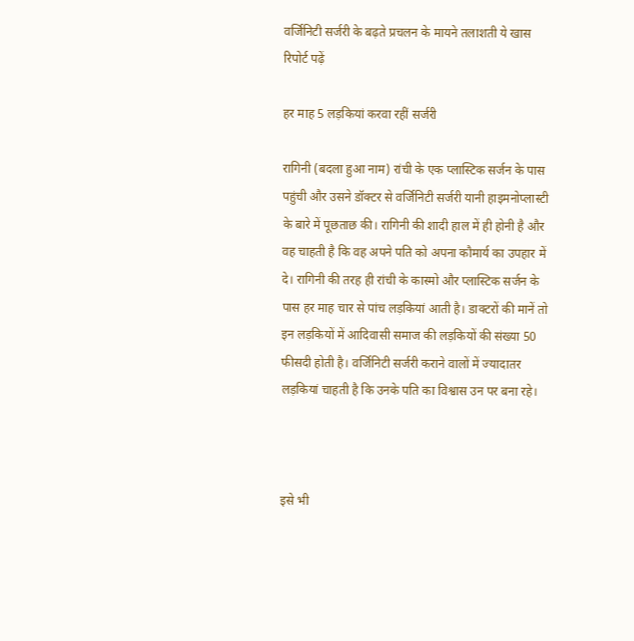वर्जिनिटी सर्जरी के बढ़ते प्रचलन के मायने तलाशती ये खास रिपोर्ट पढ़ें

हर माह 5 लड़कियां करवा रहीं सर्जरी

रागिनी (बदला हुआ नाम) रांची के एक प्लास्टिक सर्जन के पास पहुंची और उसने डॉक्टर से वर्जिनिटी सर्जरी यानी हाइमनोप्लास्टी के बारे में पूछताछ की। रागिनी की शादी हाल में ही होनी है और वह चाहती है कि वह अपने पति को अपना कौमार्य का उपहार में दे। रागिनी की तरह ही रांची के कास्मो और प्लास्टिक सर्जन के पास हर माह चार से पांच लड़कियां आती है। डाक्टरों की मानें तो इन लड़कियों में आदिवासी समाज की लड़कियों की संख्या 50 फीसदी होती है। वर्जिनिटी सर्जरी कराने वालों में ज्यादातर लड़कियां चाहती है कि उनके पति का विश्वास उन पर बना रहे।



इसे भी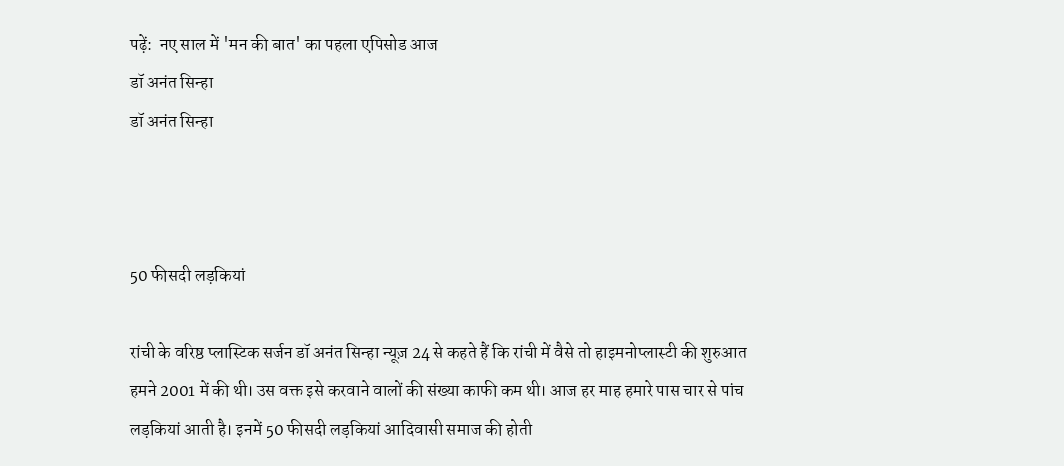पढ़ें:  नए साल में 'मन की बात' का पहला एपिसोड आज
डॉ अनंत सिन्हा
डॉ अनंत सिन्हा



50 फीसदी लड़कियां

रांची के वरिष्ठ प्लास्टिक सर्जन डॉ अनंत सिन्हा न्यूज़ 24 से कहते हैं कि रांची में वैसे तो हाइमनोप्लास्टी की शुरुआत हमने 2001 में की थी। उस वक्त इसे करवाने वालों की संख्या काफी कम थी। आज हर माह हमारे पास चार से पांच लड़कियां आती है। इनमें 50 फीसदी लड़कियां आदिवासी समाज की होती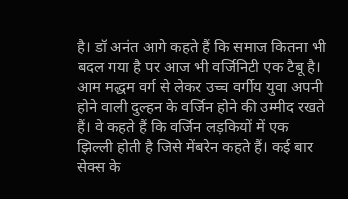है। डॉ अनंत आगे कहते हैं कि समाज कितना भी बदल गया है पर आज भी वर्जिनिटी एक टैबू है। आम मद्धम वर्ग से लेकर उच्च वर्गीय युवा अपनी होने वाली दुल्हन के वर्जिन होने की उम्मीद रखते हैं। वे कहते हैं कि वर्जिन लड़कियों में एक झिल्ली होती है जिसे मेंबरेन कहते हैं। कई बार सेक्स के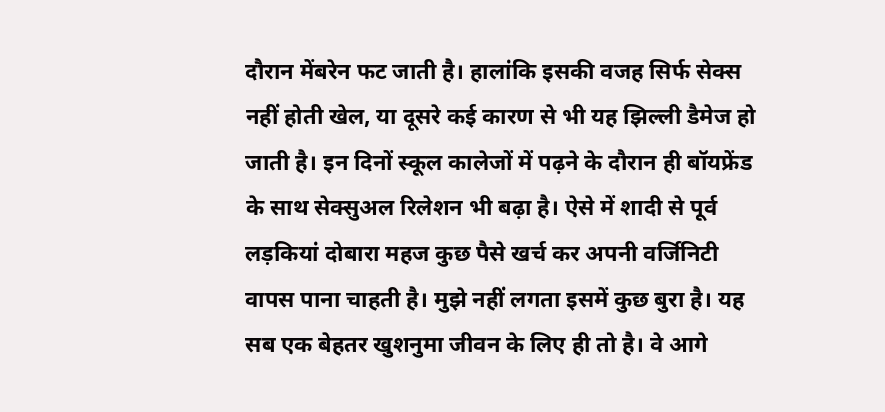दौरान मेंबरेन फट जाती है। हालांकि इसकी वजह सिर्फ सेक्स नहीं होती खेल, या दूसरे कई कारण से भी यह झिल्ली डैमेज हो जाती है। इन दिनों स्कूल कालेजों में पढ़ने के दौरान ही बॉयफ्रेंड के साथ सेक्सुअल रिलेशन भी बढ़ा है। ऐसे में शादी से पूर्व लड़कियां दोबारा महज कुछ पैसे खर्च कर अपनी वर्जिनिटी वापस पाना चाहती है। मुझे नहीं लगता इसमें कुछ बुरा है। यह सब एक बेहतर खुशनुमा जीवन के लिए ही तो है। वे आगे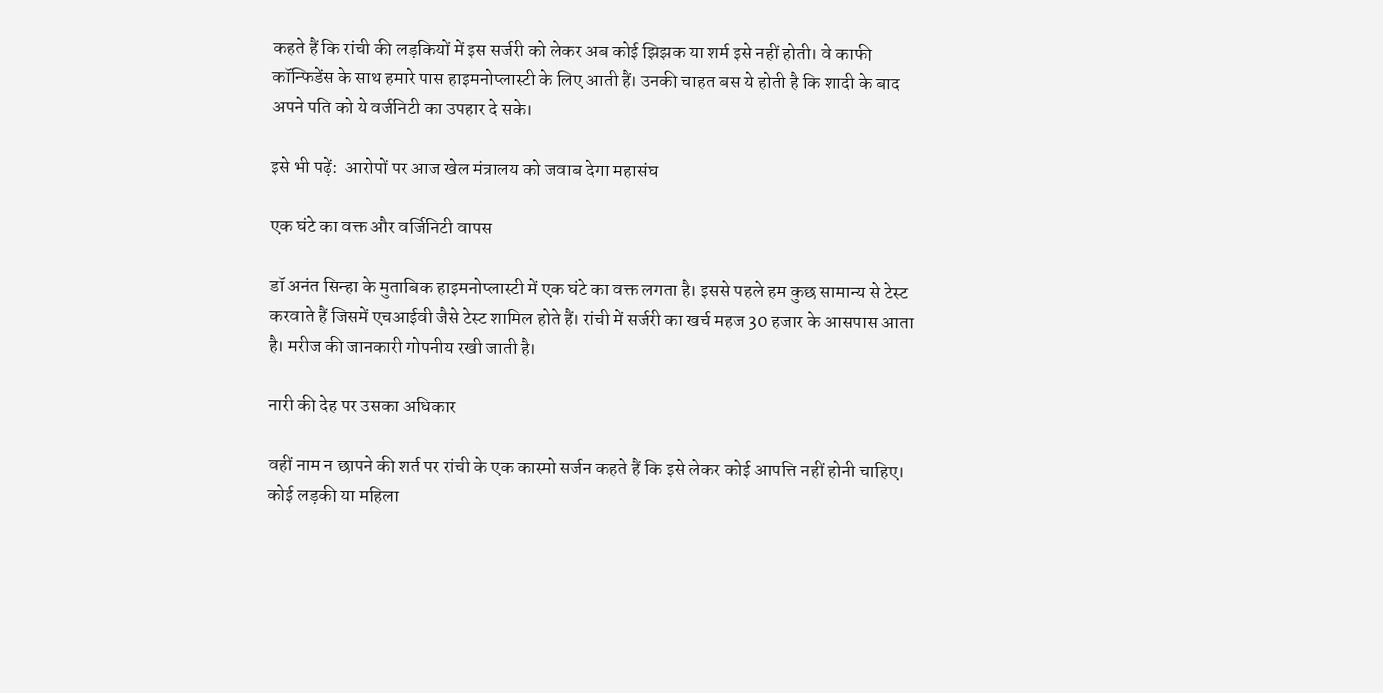कहते हैं कि रांची की लड़कियों में इस सर्जरी को लेकर अब कोई झिझक या शर्म इसे नहीं होती। वे काफी कॉन्फिडेंस के साथ हमारे पास हाइमनोप्लास्टी के लिए आती हैं। उनकी चाहत बस ये होती है कि शादी के बाद अपने पति को ये वर्जनिटी का उपहार दे सके।

इसे भी पढ़ें:  आरोपों पर आज खेल मंत्रालय को जवाब देगा महासंघ

एक घंटे का वक्त और वर्जिनिटी वापस

डॉ अनंत सिन्हा के मुताबिक हाइमनोप्लास्टी में एक घंटे का वक्त लगता है। इससे पहले हम कुछ सामान्य से टेस्ट करवाते हैं जिसमें एचआईवी जैसे टेस्ट शामिल होते हैं। रांची में सर्जरी का खर्च महज 30 हजार के आसपास आता है। मरीज की जानकारी गोपनीय रखी जाती है।

नारी की देह पर उसका अधिकार

वहीं नाम न छापने की शर्त पर रांची के एक कास्मो सर्जन कहते हैं कि इसे लेकर कोई आपत्ति नहीं होनी चाहिए। कोई लड़की या महिला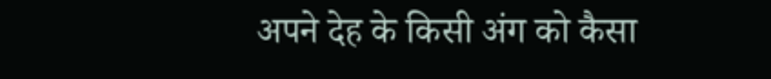अपने देह के किसी अंग को कैसा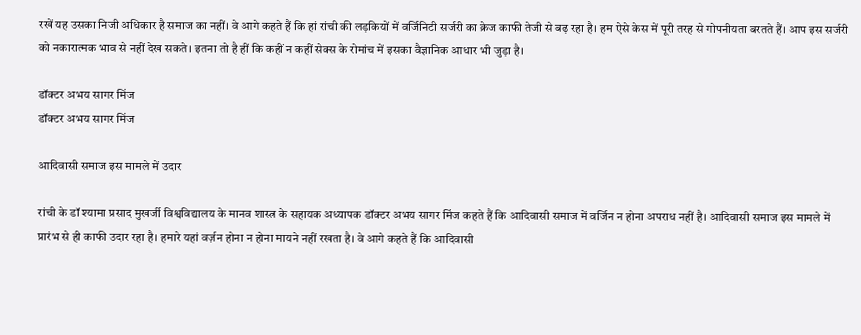रखें यह उसका निजी अधिकार है समाज का नहीं। वे आगे कहते हैं कि हां रांची की लड़कियों में वर्जिनिटी सर्जरी का क्रेज काफी तेजी से बढ़ रहा है। हम ऐसे केस में पूरी तरह से गोपनीयता बरतते हैं। आप इस सर्जरी को नकारात्मक भाव से नहीं देख सकते। इतना तो है हीं कि कहीं न कहीं सेक्स के रोमांच में इसका वैज्ञानिक आधार भी जुड़ा है।

डॉक्टर अभय सागर मिंज
डॉक्टर अभय सागर मिंज

आदिवासी समाज इस मामले में उदार

रांची के डॉ श्यामा प्रसाद मुखर्जी विश्वविद्यालय के मानव शास्त्र के सहायक अध्यापक डॉक्टर अभय सागर मिंज कहते हैं कि आदिवासी समाज में वर्जिन न होना अपराध नहीं है। आदिवासी समाज इस मामले में प्रारंभ से ही काफी उदार रहा है। हमारे यहां वर्ज़न होना न होना मायने नहीं रखता है। वे आगे कहते हैं कि आदिवासी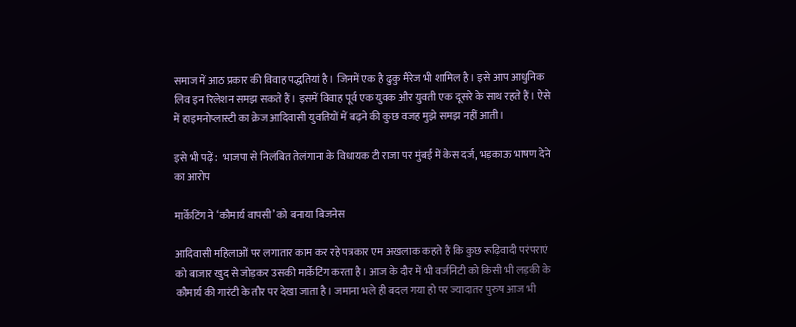समाज में आठ प्रकार की विवाह पद्धतियां है। जिनमें एक है ढुकु मैरेज भी शामिल है। इसे आप आधुनिक लिव इन रिलेशन समझ सकते हैं। इसमें विवाह पूर्व एक युवक और युवती एक दूसरे के साथ रहते हैं। ऐसे में हाइमनोप्लास्टी का क्रेज आदिवासी युवतियों में बढ़ने की कुछ वजह मुझे समझ नहीं आती।

इसे भी पढ़ें:  भाजपा से निलंबित तेलंगाना के विधायक टी राजा पर मुंबई में केस दर्ज, भड़काऊ भाषण देने का आरोप

मार्केटिंग ने ‘कौमार्य वापसी’ को बनाया बिजनेस

आदिवासी महिलाओं पर लगातार काम कर रहे पत्रकार एम अखलाक कहते हैं कि कुछ रूढ़िवादी परंपराएं को बाजार खुद से जोड़कर उसकी मार्केटिंग करता है। आज के दौर में भी वर्जनिटी को किसी भी लड़की के कौमार्य की गारंटी के तौर पर देखा जाता है। जमाना भले ही बदल गया हो पर ज्यादातर पुरुष आज भी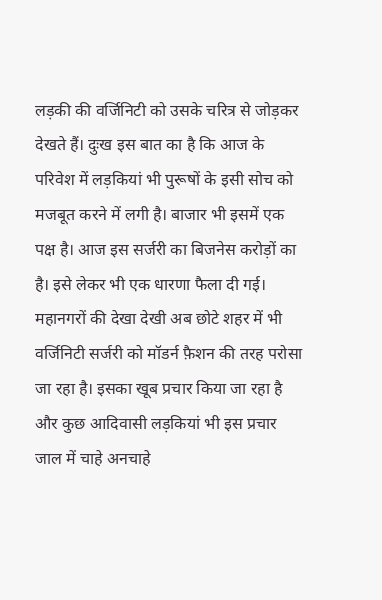लड़की की वर्जिनिटी को उसके चरित्र से जोड़कर देखते हैं। दुःख इस बात का है कि आज के परिवेश में लड़कियां भी पुरूषों के इसी सोच को मजबूत करने में लगी है। बाजार भी इसमें एक पक्ष है। आज इस सर्जरी का बिजनेस करोड़ों का है। इसे लेकर भी एक धारणा फैला दी गई। महानगरों की देखा देखी अब छोटे शहर में भी वर्जिनिटी सर्जरी को मॉडर्न फ़ैशन की तरह परोसा जा रहा है। इसका खूब प्रचार किया जा रहा है और कुछ आदिवासी लड़कियां भी इस प्रचार जाल में चाहे अनचाहे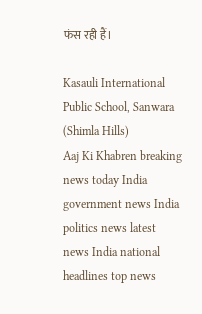फंस रही हैं।

Kasauli International Public School, Sanwara (Shimla Hills)
Aaj Ki Khabren breaking news today India government news India politics news latest news India national headlines top news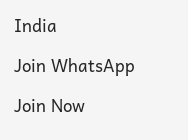India

Join WhatsApp

Join Now